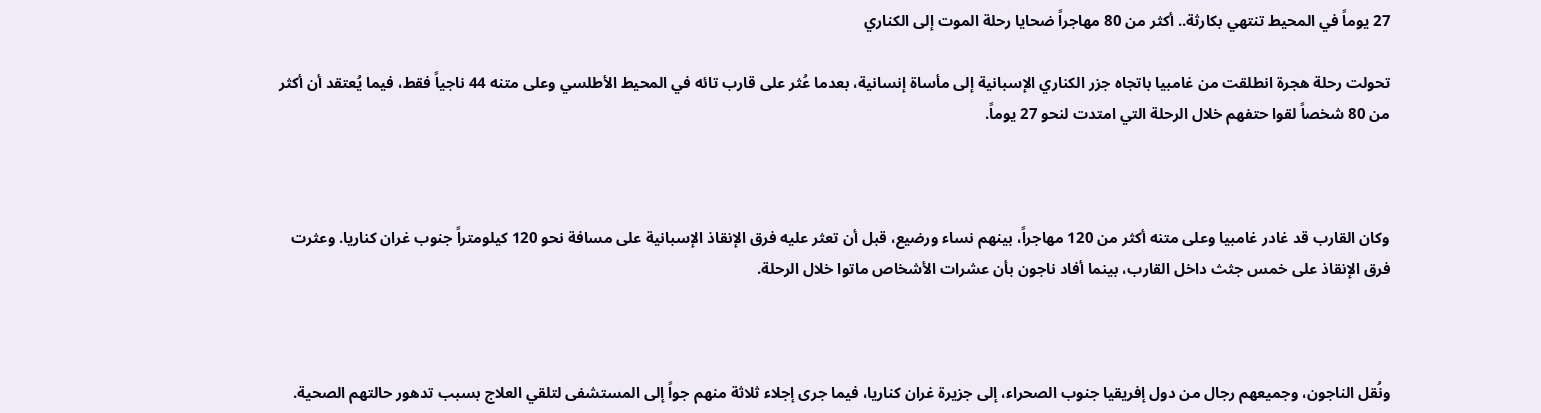27 يوماً في المحيط تنتهي بكارثة.. أكثر من 80 مهاجراً ضحايا رحلة الموت إلى الكناري

تحولت رحلة هجرة انطلقت من غامبيا باتجاه جزر الكناري الإسبانية إلى مأساة إنسانية، بعدما عُثر على قارب تائه في المحيط الأطلسي وعلى متنه 44 ناجياً فقط، فيما يُعتقد أن أكثر من 80 شخصاً لقوا حتفهم خلال الرحلة التي امتدت لنحو 27 يوماً.



وكان القارب قد غادر غامبيا وعلى متنه أكثر من 120 مهاجراً، بينهم نساء ورضيع، قبل أن تعثر عليه فرق الإنقاذ الإسبانية على مسافة نحو 120 كيلومتراً جنوب غران كناريا. وعثرت فرق الإنقاذ على خمس جثث داخل القارب، بينما أفاد ناجون بأن عشرات الأشخاص ماتوا خلال الرحلة.



ونُقل الناجون، وجميعهم رجال من دول إفريقيا جنوب الصحراء، إلى جزيرة غران كناريا، فيما جرى إجلاء ثلاثة منهم جواً إلى المستشفى لتلقي العلاج بسبب تدهور حالتهم الصحية.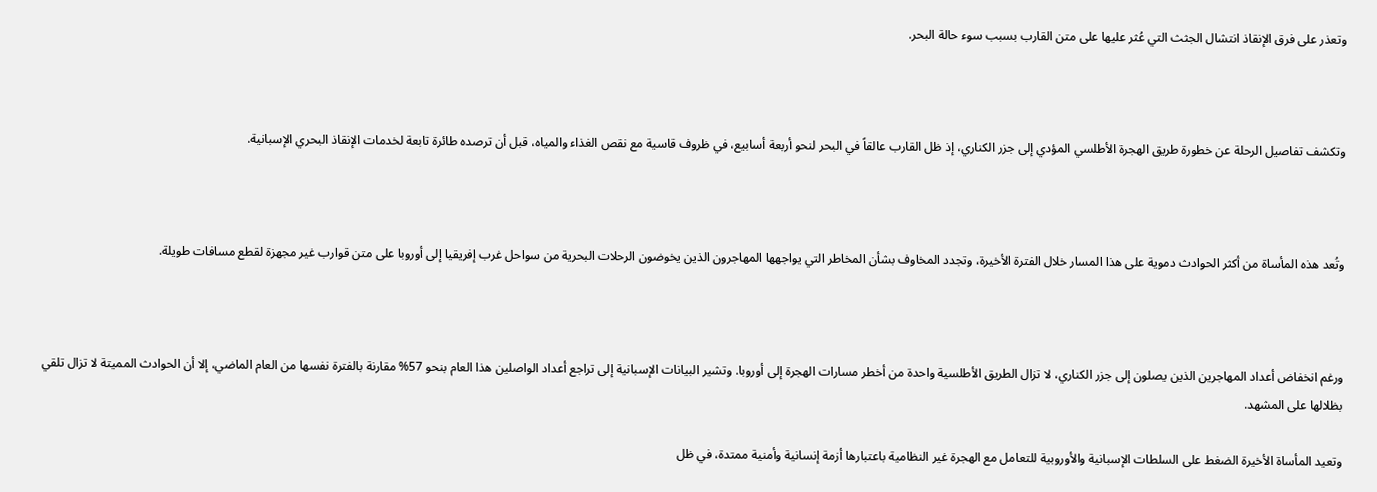وتعذر على فرق الإنقاذ انتشال الجثث التي عُثر عليها على متن القارب بسبب سوء حالة البحر.



وتكشف تفاصيل الرحلة عن خطورة طريق الهجرة الأطلسي المؤدي إلى جزر الكناري، إذ ظل القارب عالقاً في البحر لنحو أربعة أسابيع، في ظروف قاسية مع نقص الغذاء والمياه، قبل أن ترصده طائرة تابعة لخدمات الإنقاذ البحري الإسبانية.



وتُعد هذه المأساة من أكثر الحوادث دموية على هذا المسار خلال الفترة الأخيرة، وتجدد المخاوف بشأن المخاطر التي يواجهها المهاجرون الذين يخوضون الرحلات البحرية من سواحل غرب إفريقيا إلى أوروبا على متن قوارب غير مجهزة لقطع مسافات طويلة.



ورغم انخفاض أعداد المهاجرين الذين يصلون إلى جزر الكناري، لا تزال الطريق الأطلسية واحدة من أخطر مسارات الهجرة إلى أوروبا. وتشير البيانات الإسبانية إلى تراجع أعداد الواصلين هذا العام بنحو 57% مقارنة بالفترة نفسها من العام الماضي، إلا أن الحوادث المميتة لا تزال تلقي بظلالها على المشهد.

وتعيد المأساة الأخيرة الضغط على السلطات الإسبانية والأوروبية للتعامل مع الهجرة غير النظامية باعتبارها أزمة إنسانية وأمنية ممتدة، في ظل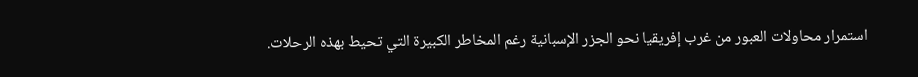استمرار محاولات العبور من غرب إفريقيا نحو الجزر الإسبانية رغم المخاطر الكبيرة التي تحيط بهذه الرحلات.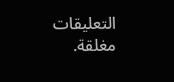التعليقات مغلقة.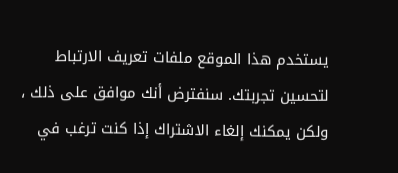يستخدم هذا الموقع ملفات تعريف الارتباط لتحسين تجربتك. سنفترض أنك موافق على ذلك ، ولكن يمكنك إلغاء الاشتراك إذا كنت ترغب في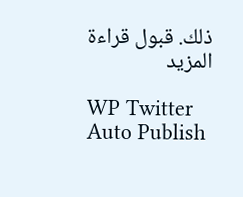ذلك. قبول قراءة المزيد

WP Twitter Auto Publish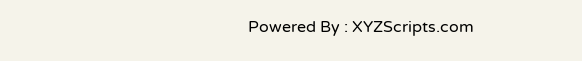Powered By : XYZScripts.com